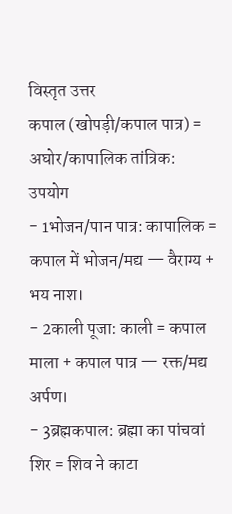विस्तृत उत्तर
कपाल (खोपड़ी/कपाल पात्र) = अघोर/कापालिक तांत्रिक:
उपयोग
- 1भोजन/पान पात्र: कापालिक = कपाल में भोजन/मद्य — वैराग्य + भय नाश।
- 2काली पूजा: काली = कपाल माला + कपाल पात्र — रक्त/मद्य अर्पण।
- 3ब्रह्मकपाल: ब्रह्मा का पांचवां शिर = शिव ने काटा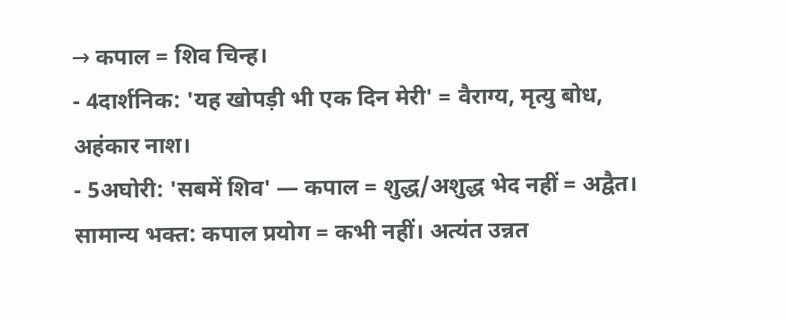→ कपाल = शिव चिन्ह।
- 4दार्शनिक: 'यह खोपड़ी भी एक दिन मेरी' = वैराग्य, मृत्यु बोध, अहंकार नाश।
- 5अघोरी: 'सबमें शिव' — कपाल = शुद्ध/अशुद्ध भेद नहीं = अद्वैत।
सामान्य भक्त: कपाल प्रयोग = कभी नहीं। अत्यंत उन्नत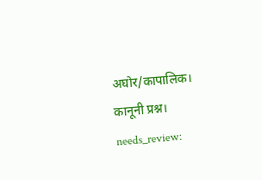अघोर/कापालिक। कानूनी प्रश्न।
needs_review: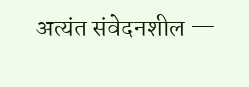अत्यंत संवेदनशील —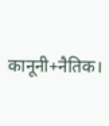कानूनी+नैतिक।